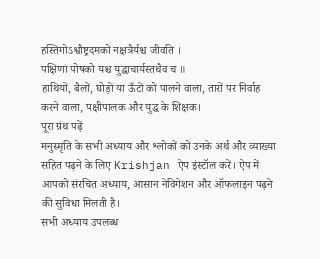हस्तिगोऽश्वौष्ट्रदमको नक्षत्रैर्यश्च जीवति ।
पक्षिणां पोषको यश्च युद्धाचार्यस्तथैव च ॥
हाथियों, बैलों, घोड़ों या ऊँटों को पालने वाला, तारों पर निर्वाह करने वाला, पक्षीपालक और युद्ध के शिक्षक।
पूरा ग्रंथ पढ़ें
मनुस्मृति के सभी अध्याय और श्लोकों को उनके अर्थ और व्याख्या सहित पढ़ने के लिए Krishjan ऐप इंस्टॉल करें। ऐप में आपको संरचित अध्याय, आसान नेविगेशन और ऑफलाइन पढ़ने की सुविधा मिलती है।
सभी अध्याय उपलब्ध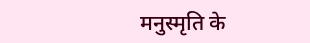मनुस्मृति के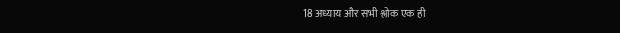18 अध्याय और सभी श्लोक एक ही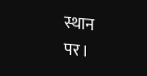स्थान पर।